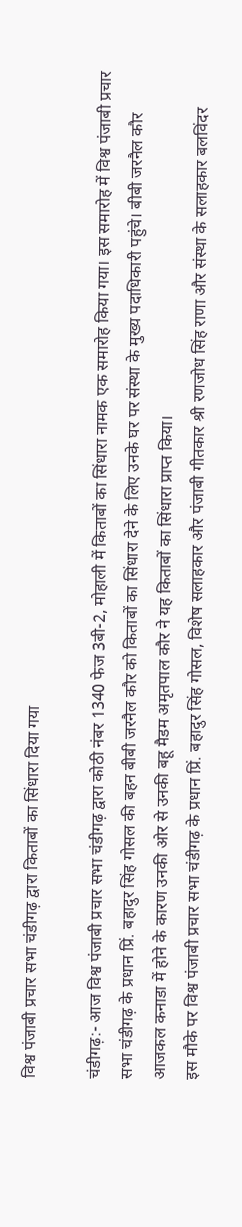विश्व पंजाबी प्रचार सभा चंडीगढ़ द्वारा किताबों का सिंधारा दिया गया

चंडीगढ़:- आज विश्व पंजाबी प्रचार सभा चंडीगढ़ द्वारा कोठी नंबर 1340 फेज 3बी-2, मोहाली में किताबों का सिंधारा नामक एक समारोह किया गया। इस समारोह में विश्व पंजाबी प्रचार सभा चंडीगढ़ के प्रधान प्रिं. बहादुर सिंह गोसल की बहन बीबी जरनैल कौर को किताबों का सिंधारा देने के लिए उनके घर पर संस्था के मुख्य पदाधिकारी पहुंचे। बीबी जरनैल कौर आजकल कनाडा में होने के कारण उनकी ओर से उनकी बहू मैडम अमृतपाल कौर ने यह किताबों का सिंधारा प्राप्त किया।
इस मौके पर विश्व पंजाबी प्रचार सभा चंडीगढ़ के प्रधान प्रिं. बहादुर सिंह गोसल, विशेष सलाहकार और पंजाबी गीतकार श्री रणजोध सिंह राणा और संस्था के सलाहकार बलविंदर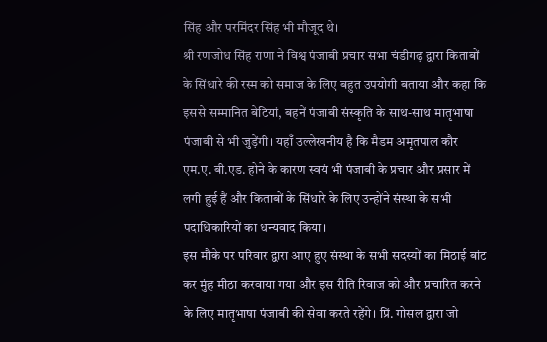सिंह और परमिंदर सिंह भी मौजूद थे।
श्री रणजोध सिंह राणा ने विश्व पंजाबी प्रचार सभा चंडीगढ़ द्वारा किताबों के सिंधारे की रस्म को समाज के लिए बहुत उपयोगी बताया और कहा कि इससे सम्मानित बेटियां, बहनें पंजाबी संस्कृति के साथ-साथ मातृभाषा पंजाबी से भी जुड़ेंगी। यहाँ उल्लेखनीय है कि मैडम अमृतपाल कौर एम.ए. बी.एड. होने के कारण स्वयं भी पंजाबी के प्रचार और प्रसार में लगी हुई हैं और किताबों के सिंधारे के लिए उन्होंने संस्था के सभी पदाधिकारियों का धन्यवाद किया।
इस मौके पर परिवार द्वारा आए हुए संस्था के सभी सदस्यों का मिठाई बांट कर मुंह मीठा करवाया गया और इस रीति रिवाज को और प्रचारित करने के लिए मातृभाषा पंजाबी की सेवा करते रहेंगे। प्रिं. गोसल द्वारा जो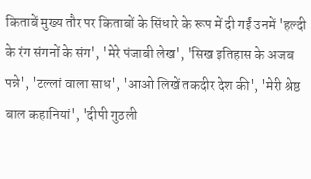किताबें मुख्य तौर पर किताबों के सिंधारे के रूप में दी गईं उनमें 'हल्दी के रंग संगनों के संग', 'मेरे पंजाबी लेख', 'सिख इतिहास के अजब पन्ने', 'टल्लां वाला साध', 'आओ लिखें तकदीर देश की', 'मेरी श्रेष्ठ बाल कहानियां', 'दीपी गुठली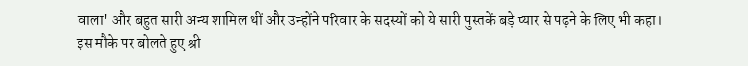वाला' और बहुत सारी अन्य शामिल थीं और उन्होंने परिवार के सदस्यों को ये सारी पुस्तकें बड़े प्यार से पढ़ने के लिए भी कहा।
इस मौके पर बोलते हुए श्री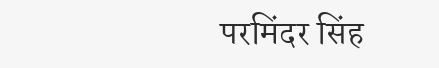परमिंदर सिंह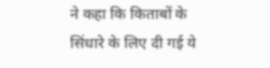ने कहा कि किताबों के सिंधारे के लिए दी गई ये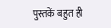पुस्तकें बहुत ही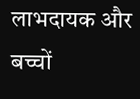लाभदायक और बच्चों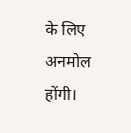के लिए अनमोल होंगी।